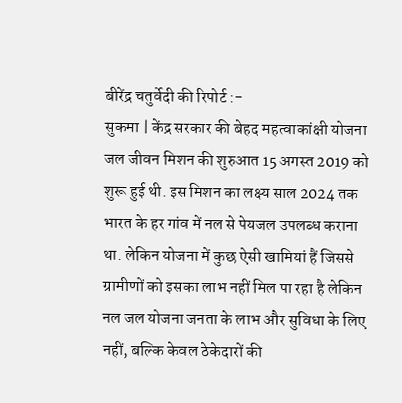बीरेंद्र चतुर्वेदी की रिपोर्ट :-
सुकमा | केंद्र सरकार की बेहद महत्वाकांक्षी योजना जल जीवन मिशन की शुरुआत 15 अगस्त 2019 को शुरू हुई थी. इस मिशन का लक्ष्य साल 2024 तक भारत के हर गांव में नल से पेयजल उपलब्ध कराना था. लेकिन योजना में कुछ ऐसी खामियां हैं जिससे ग्रामीणों को इसका लाभ नहीं मिल पा रहा है लेकिन नल जल योजना जनता के लाभ और सुविधा के लिए नहीं, बल्कि केवल ठेकेदारों की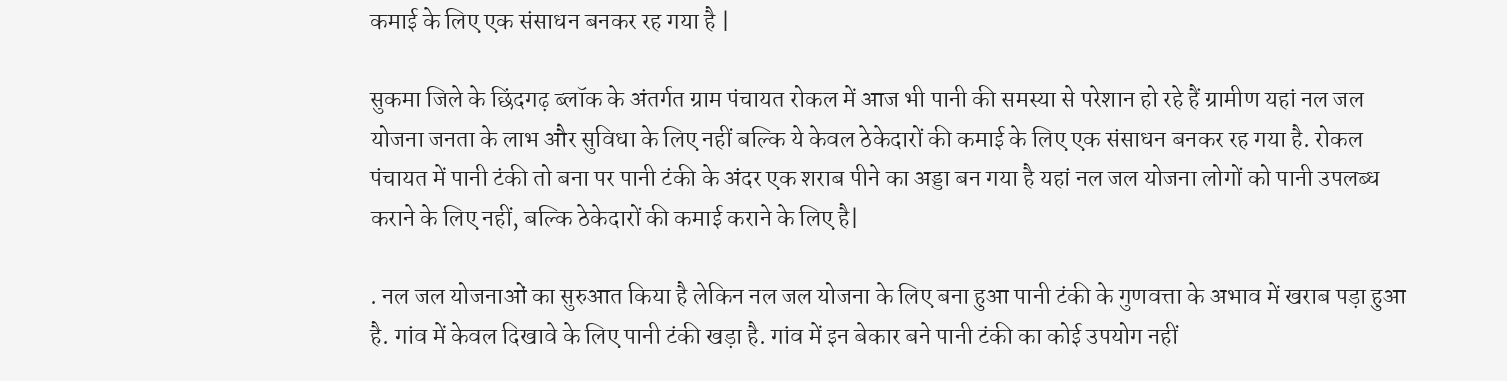कमाई के लिए एक संसाधन बनकर रह गया है |

सुकमा जिले के छिंदगढ़ ब्लॉक के अंतर्गत ग्राम पंचायत रोकल में आज भी पानी की समस्या से परेशान हो रहे हैं ग्रामीण यहां नल जल योजना जनता के लाभ और सुविधा के लिए नहीं बल्कि ये केवल ठेकेदारों की कमाई के लिए एक संसाधन बनकर रह गया है. रोकल पंचायत में पानी टंकी तो बना पर पानी टंकी के अंदर एक शराब पीने का अड्डा बन गया है यहां नल जल योजना लोगों को पानी उपलब्ध कराने के लिए नहीं, बल्कि ठेकेदारों की कमाई कराने के लिए है|

. नल जल योजनाओं का सुरुआत किया है लेकिन नल जल योजना के लिए बना हुआ पानी टंकी के गुणवत्ता के अभाव में खराब पड़ा हुआ है. गांव में केवल दिखावे के लिए पानी टंकी खड़ा है. गांव में इन बेकार बने पानी टंकी का कोई उपयोग नहीं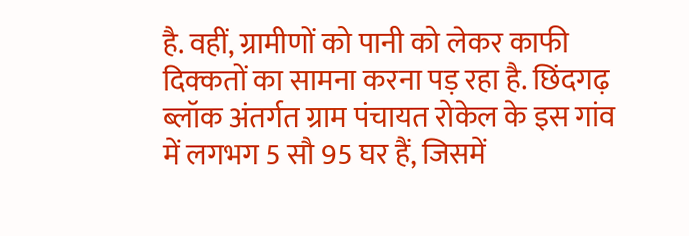है. वहीं, ग्रामीणों को पानी को लेकर काफी दिक्कतों का सामना करना पड़ रहा है. छिंदगढ़ ब्लॉक अंतर्गत ग्राम पंचायत रोकेल के इस गांव में लगभग 5 सौ 95 घर हैं, जिसमें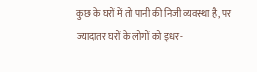कुछ के घरों में तो पानी की निजी व्यवस्था है, पर ज्यादातर घरों के लोगों को इधर-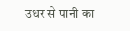उधर से पानी का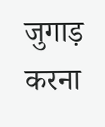जुगाड़ करना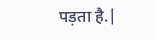पड़ता है.|